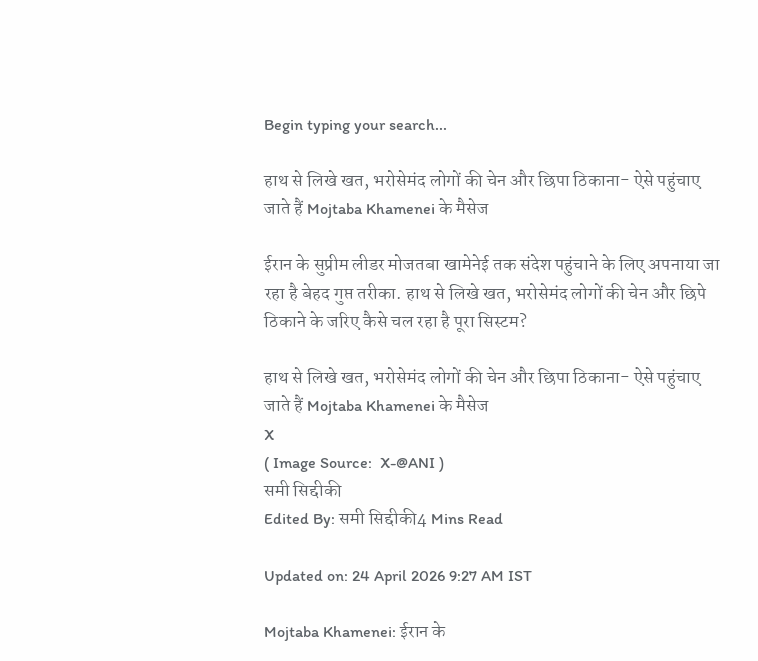Begin typing your search...

हाथ से लिखे खत, भरोसेमंद लोगों की चेन और छिपा ठिकाना- ऐसे पहुंचाए जाते हैं Mojtaba Khamenei के मैसेज

ईरान के सुप्रीम लीडर मोजतबा खामेनेई तक संदेश पहुंचाने के लिए अपनाया जा रहा है बेहद गुप्त तरीका. हाथ से लिखे खत, भरोसेमंद लोगों की चेन और छिपे ठिकाने के जरिए कैसे चल रहा है पूरा सिस्टम?

हाथ से लिखे खत, भरोसेमंद लोगों की चेन और छिपा ठिकाना- ऐसे पहुंचाए जाते हैं Mojtaba Khamenei के मैसेज
X
( Image Source:  X-@ANI )
समी सिद्दीकी
Edited By: समी सिद्दीकी4 Mins Read

Updated on: 24 April 2026 9:27 AM IST

Mojtaba Khamenei: ईरान के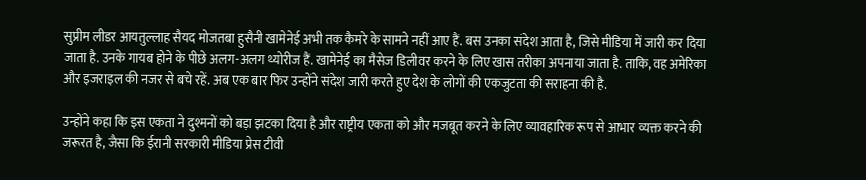सुप्रीम लीडर आयतुल्लाह सैयद मोजतबा हुसैनी खामेनेई अभी तक कैमरे के सामने नहीं आए हैं. बस उनका संदेश आता है, जिसे मीडिया में जारी कर दिया जाता है. उनके गायब होने के पीछे अलग-अलग थ्योरीज हैं. खामेनेई का मैसेज डिलीवर करने के लिए खास तरीका अपनाया जाता है. ताकि, वह अमेरिका और इजराइल की नजर से बचे रहें. अब एक बार फिर उन्होंने संदेश जारी करते हुए देश के लोगों की एकजुटता की सराहना की है.

उन्होंने कहा कि इस एकता ने दुश्मनों को बड़ा झटका दिया है और राष्ट्रीय एकता को और मजबूत करने के लिए व्यावहारिक रूप से आभार व्यक्त करने की जरूरत है, जैसा कि ईरानी सरकारी मीडिया प्रेस टीवी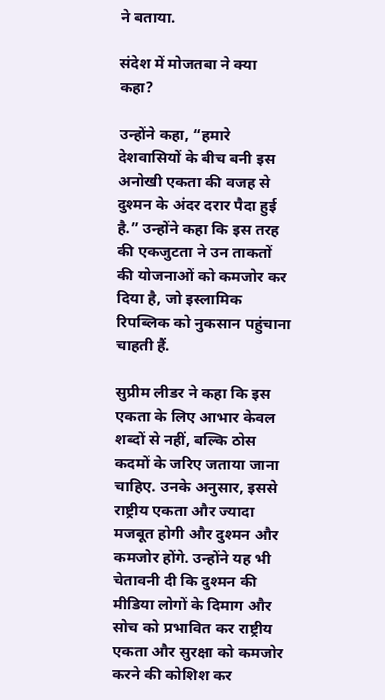ने बताया.

संदेश में मोजतबा ने क्या कहा?

उन्होंने कहा, “हमारे देशवासियों के बीच बनी इस अनोखी एकता की वजह से दुश्मन के अंदर दरार पैदा हुई है.” उन्होंने कहा कि इस तरह की एकजुटता ने उन ताकतों की योजनाओं को कमजोर कर दिया है, जो इस्लामिक रिपब्लिक को नुकसान पहुंचाना चाहती हैं.

सुप्रीम लीडर ने कहा कि इस एकता के लिए आभार केवल शब्दों से नहीं, बल्कि ठोस कदमों के जरिए जताया जाना चाहिए. उनके अनुसार, इससे राष्ट्रीय एकता और ज्यादा मजबूत होगी और दुश्मन और कमजोर होंगे. उन्होंने यह भी चेतावनी दी कि दुश्मन की मीडिया लोगों के दिमाग और सोच को प्रभावित कर राष्ट्रीय एकता और सुरक्षा को कमजोर करने की कोशिश कर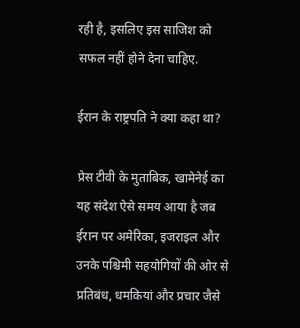रही है, इसलिए इस साजिश को सफल नहीं होने देना चाहिए.

ईरान के राष्ट्रपति ने क्या कहा था?

प्रेस टीवी के मुताबिक, खामेनेई का यह संदेश ऐसे समय आया है जब ईरान पर अमेरिका, इजराइल और उनके पश्चिमी सहयोगियों की ओर से प्रतिबंध, धमकियां और प्रचार जैसे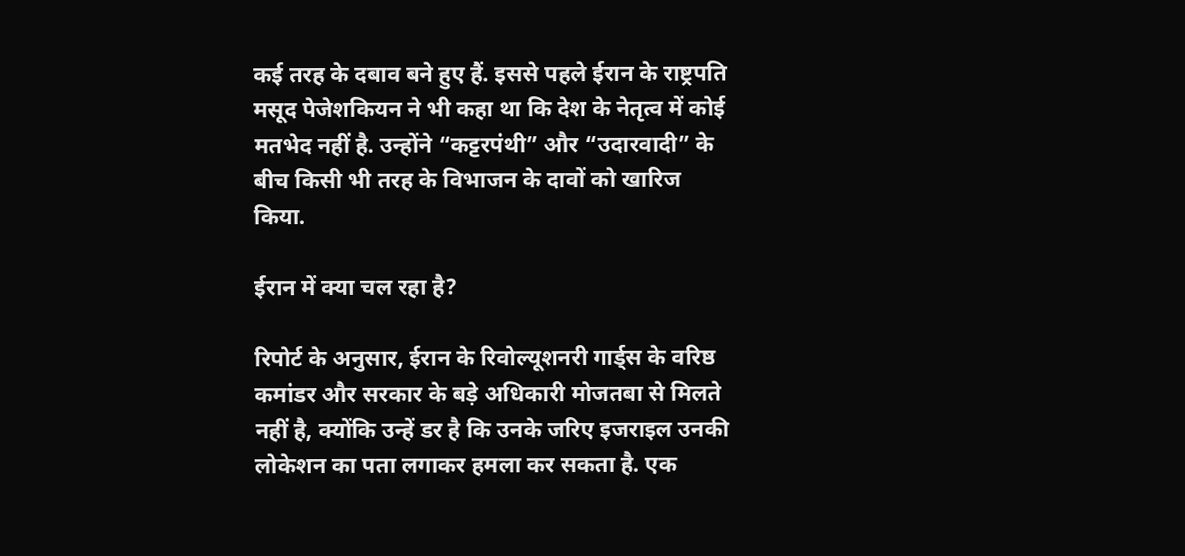कई तरह के दबाव बने हुए हैं. इससे पहले ईरान के राष्ट्रपति मसूद पेजेशकियन ने भी कहा था कि देश के नेतृत्व में कोई मतभेद नहीं है. उन्होंने “कट्टरपंथी” और “उदारवादी” के बीच किसी भी तरह के विभाजन के दावों को खारिज किया.

ईरान में क्या चल रहा है?

रिपोर्ट के अनुसार, ईरान के रिवोल्यूशनरी गार्ड्स के वरिष्ठ कमांडर और सरकार के बड़े अधिकारी मोजतबा से मिलते नहीं है, क्योंकि उन्हें डर है कि उनके जरिए इजराइल उनकी लोकेशन का पता लगाकर हमला कर सकता है. एक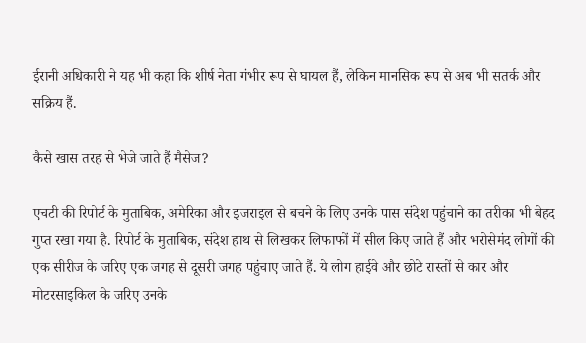ईरानी अधिकारी ने यह भी कहा कि शीर्ष नेता गंभीर रूप से घायल हैं, लेकिन मानसिक रूप से अब भी सतर्क और सक्रिय हैं.

कैसे खास तरह से भेजे जाते हैं मैसेज?

एचटी की रिपोर्ट के मुताबिक, अमेरिका और इजराइल से बचने के लिए उनके पास संदेश पहुंचाने का तरीका भी बेहद गुप्त रखा गया है. रिपोर्ट के मुताबिक, संदेश हाथ से लिखकर लिफाफों में सील किए जाते हैं और भरोसेमंद लोगों की एक सीरीज के जरिए एक जगह से दूसरी जगह पहुंचाए जाते हैं. ये लोग हाईवे और छोटे रास्तों से कार और मोटरसाइकिल के जरिए उनके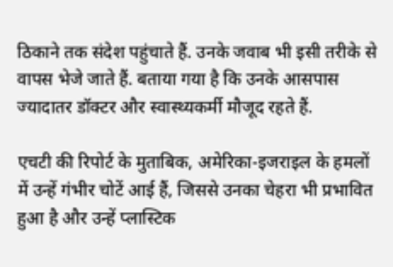ठिकाने तक संदेश पहुंचाते हैं. उनके जवाब भी इसी तरीके से वापस भेजे जाते हैं. बताया गया है कि उनके आसपास ज्यादातर डॉक्टर और स्वास्थ्यकर्मी मौजूद रहते हैं.

एचटी की रिपोर्ट के मुताबिक, अमेरिका-इजराइल के हमलों में उन्हें गंभीर चोटें आई हैं, जिससे उनका चेहरा भी प्रभावित हुआ है और उन्हें प्लास्टिक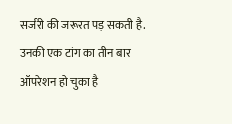सर्जरी की जरूरत पड़ सकती है. उनकी एक टांग का तीन बार ऑपरेशन हो चुका है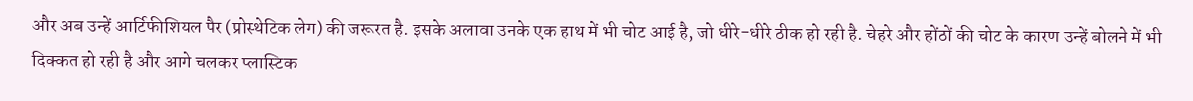और अब उन्हें आर्टिफीशियल पैर (प्रोस्थेटिक लेग) की जरूरत है. इसके अलावा उनके एक हाथ में भी चोट आई है, जो धीरे-धीरे ठीक हो रही है. चेहरे और होंठों की चोट के कारण उन्हें बोलने में भी दिक्कत हो रही है और आगे चलकर प्लास्टिक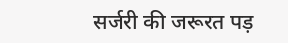सर्जरी की जरूरत पड़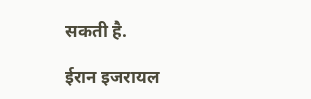सकती है.

ईरान इजरायल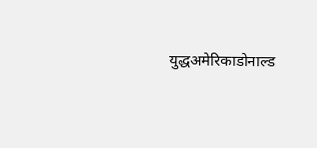युद्धअमेरिकाडोनाल्ड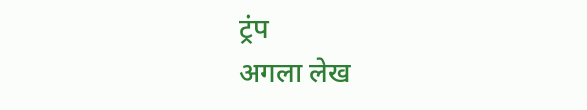ट्रंप
अगला लेख